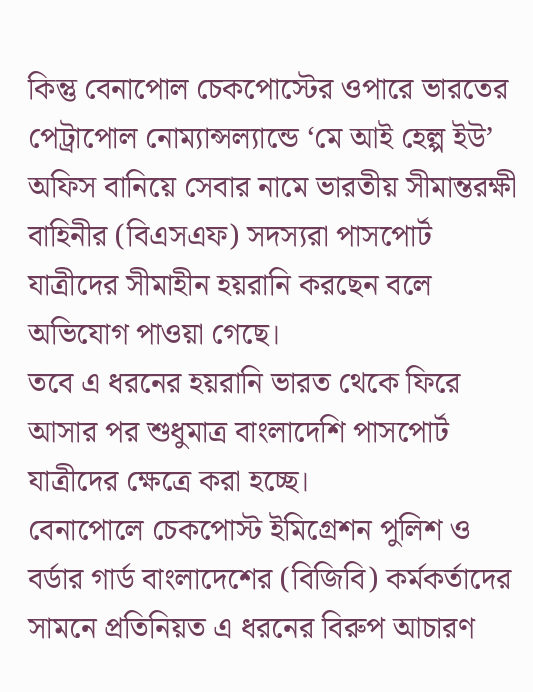কিন্তু বেনাপোল চেকপোস্টের ওপারে ভারতের পেট্রাপোল নোম্যান্সল্যান্ডে ‘মে আই হেল্প ইউ’ অফিস বানিয়ে সেবার নামে ভারতীয় সীমান্তরক্ষী বাহিনীর (বিএসএফ) সদস্যরা পাসপোর্ট যাত্রীদের সীমাহীন হয়রানি করছেন বলে অভিযোগ পাওয়া গেছে।
তবে এ ধরনের হয়রানি ভারত থেকে ফিরে আসার পর শুধুমাত্র বাংলাদেশি পাসপোর্ট যাত্রীদের ক্ষেত্রে করা হচ্ছে।
বেনাপোলে চেকপোস্ট ইমিগ্রেশন পুলিশ ও বর্ডার গার্ড বাংলাদেশের (বিজিবি) কর্মকর্তাদের সামনে প্রতিনিয়ত এ ধরনের বিরুপ আচারণ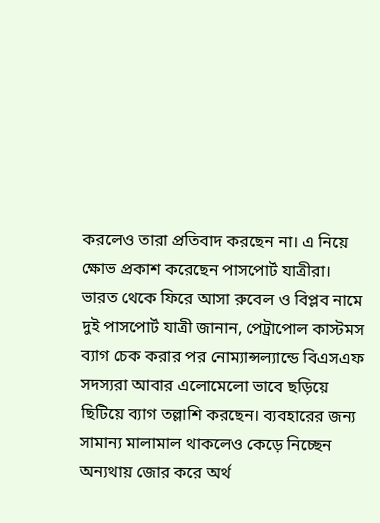করলেও তারা প্রতিবাদ করছেন না। এ নিয়ে ক্ষোভ প্রকাশ করেছেন পাসপোর্ট যাত্রীরা।
ভারত থেকে ফিরে আসা রুবেল ও বিপ্লব নামে দুই পাসপোর্ট যাত্রী জানান, পেট্রাপোল কাস্টমস ব্যাগ চেক করার পর নোম্যান্সল্যান্ডে বিএসএফ সদস্যরা আবার এলোমেলো ভাবে ছড়িয়ে ছিটিয়ে ব্যাগ তল্লাশি করছেন। ব্যবহারের জন্য সামান্য মালামাল থাকলেও কেড়ে নিচ্ছেন অন্যথায় জোর করে অর্থ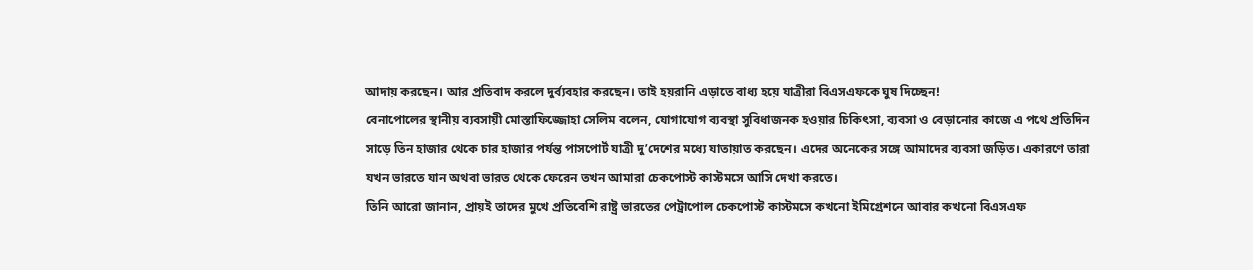আদায় করছেন। আর প্রতিবাদ করলে দুর্ব্যবহার করছেন। তাই হয়রানি এড়াতে বাধ্য হয়ে যাত্রীরা বিএসএফকে ঘুষ দিচ্ছেন!
বেনাপোলের স্থানীয় ব্যবসায়ী মোস্তাফিজ্জোহা সেলিম বলেন, যোগাযোগ ব্যবস্থা সুবিধাজনক হওয়ার চিকিৎসা, ব্যবসা ও বেড়ানোর কাজে এ পথে প্রতিদিন সাড়ে তিন হাজার থেকে চার হাজার পর্যন্ত পাসপোর্ট যাত্রী দু’দেশের মধ্যে যাতায়াত করছেন। এদের অনেকের সঙ্গে আমাদের ব্যবসা জড়িত। একারণে তারা যখন ভারতে যান অথবা ভারত থেকে ফেরেন তখন আমারা চেকপোস্ট কাস্টমসে আসি দেখা করতে।
তিনি আরো জানান, প্রায়ই তাদের মুখে প্রতিবেশি রাষ্ট্র ভারতের পেট্রাপোল চেকপোস্ট কাস্টমসে কখনো ইমিগ্রেশনে আবার কখনো বিএসএফ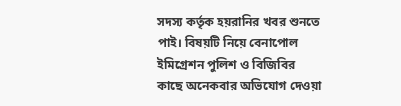সদস্য কর্তৃক হয়রানির খবর শুনতে পাই। বিষয়টি নিয়ে বেনাপোল ইমিগ্রেশন পুলিশ ও বিজিবির কাছে অনেকবার অভিযোগ দেওয়া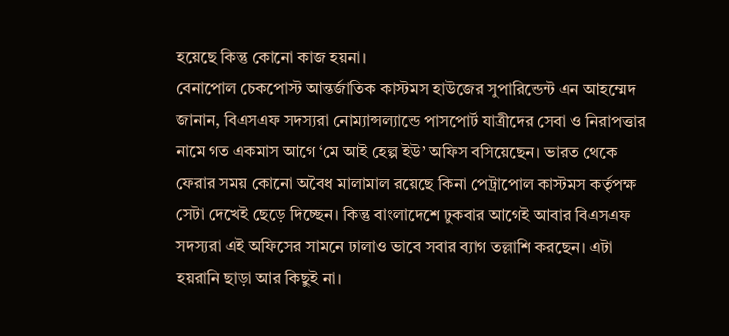হয়েছে কিন্তু কোনো কাজ হয়না।
বেনাপোল চেকপোস্ট আন্তর্জাতিক কাস্টমস হাউজের সুপারিন্ডেন্ট এন আহম্মেদ জানান, বিএসএফ সদস্যরা নোম্যান্সল্যান্ডে পাসপোর্ট যাত্রীদের সেবা ও নিরাপত্তার নামে গত একমাস আগে ‘মে আই হেল্প ইউ’ অফিস বসিয়েছেন। ভারত থেকে ফেরার সময় কোনো অবৈধ মালামাল রয়েছে কিনা পেট্রাপোল কাস্টমস কর্তৃপক্ষ সেটা দেখেই ছেড়ে দিচ্ছেন। কিন্তু বাংলাদেশে ঢুকবার আগেই আবার বিএসএফ সদস্যরা এই অফিসের সামনে ঢালাও ভাবে সবার ব্যাগ তল্লাশি করছেন। এটা হয়রানি ছাড়া আর কিছুই না।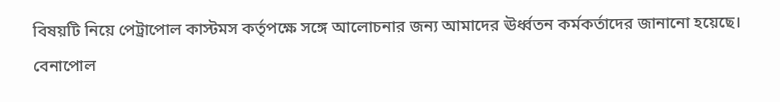বিষয়টি নিয়ে পেট্রাপোল কাস্টমস কর্তৃপক্ষে সঙ্গে আলোচনার জন্য আমাদের ঊর্ধ্বতন কর্মকর্তাদের জানানো হয়েছে।
বেনাপোল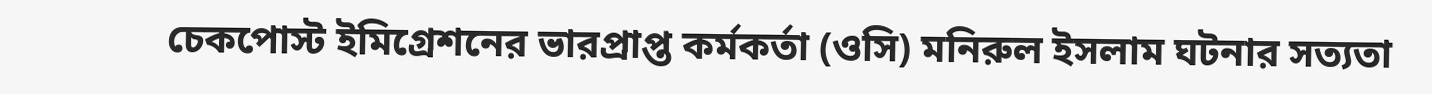চেকপোস্ট ইমিগ্রেশনের ভারপ্রাপ্ত কর্মকর্তা (ওসি) মনিরুল ইসলাম ঘটনার সত্যতা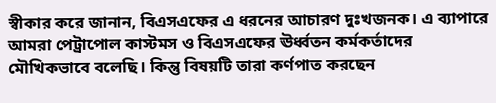স্বীকার করে জানান, বিএসএফের এ ধরনের আচারণ দুঃখজনক। এ ব্যাপারে আমরা পেট্রাপোল কাস্টমস ও বিএসএফের ঊর্ধ্বতন কর্মকর্তাদের মৌখিকভাবে বলেছি। কিন্তু বিষয়টি তারা কর্ণপাত করছেন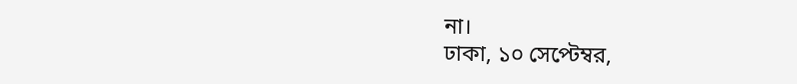না।
ঢাকা, ১০ সেপ্টেম্বর,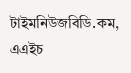টাইমনিউজবিডি.কম, এএইচ